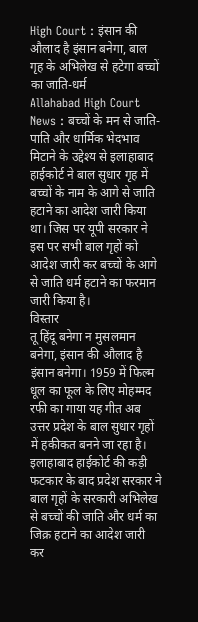High Court : इंसान की औलाद है इंसान बनेगा, बाल गृह के अभिलेख से हटेगा बच्चों का जाति-धर्म
Allahabad High Court News : बच्चों के मन से जाति-पाति और धार्मिक भेदभाव मिटाने के उद्देश्य से इलाहाबाद हाईकोर्ट ने बाल सुधार गृह में बच्चों के नाम के आगे से जाति हटाने का आदेश जारी किया था। जिस पर यूपी सरकार ने इस पर सभी बाल गृहों को आदेश जारी कर बच्चों के आगे से जाति धर्म हटाने का फरमान जारी किया है।
विस्तार
तू हिंदू बनेगा न मुसलमान बनेगा, इंसान की औलाद है इंसान बनेगा। 1959 में फिल्म धूल का फूल के लिए मोहम्मद रफी का गाया यह गीत अब उत्तर प्रदेश के बाल सुधार गृहों में हकीकत बनने जा रहा है। इलाहाबाद हाईकोर्ट की कड़ी फटकार के बाद प्रदेश सरकार ने बाल गृहों के सरकारी अभिलेख से बच्चों की जाति और धर्म का जिक्र हटाने का आदेश जारी कर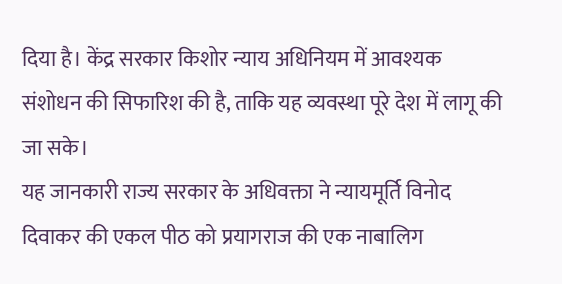दिया है। केंद्र सरकार किशोर न्याय अधिनियम में आवश्यक संशोधन की सिफारिश की है, ताकि यह व्यवस्था पूरे देश में लागू की जा सके।
यह जानकारी राज्य सरकार के अधिवक्ता ने न्यायमूर्ति विनोद दिवाकर की एकल पीठ को प्रयागराज की एक नाबालिग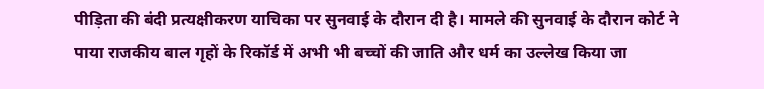पीड़िता की बंदी प्रत्यक्षीकरण याचिका पर सुनवाई के दौरान दी है। मामले की सुनवाई के दौरान कोर्ट ने पाया राजकीय बाल गृहों के रिकॉर्ड में अभी भी बच्चों की जाति और धर्म का उल्लेख किया जा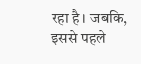रहा है। जबकि, इससे पहले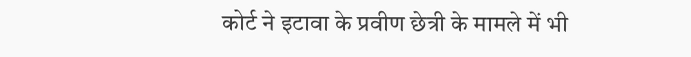कोर्ट ने इटावा के प्रवीण छेत्री के मामले में भी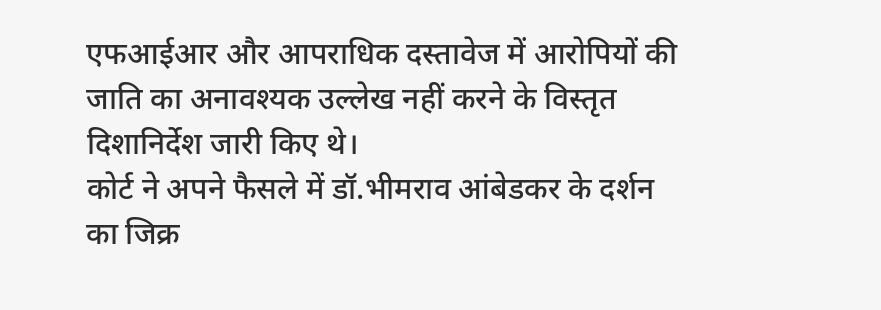एफआईआर और आपराधिक दस्तावेज में आरोपियों की जाति का अनावश्यक उल्लेख नहीं करने के विस्तृत दिशानिर्देश जारी किए थे।
कोर्ट ने अपने फैसले में डॉ.भीमराव आंबेडकर के दर्शन का जिक्र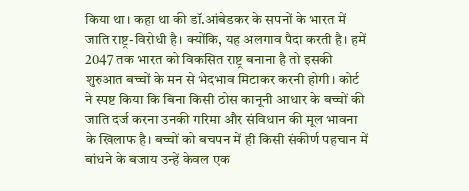किया था। कहा था की डॉ.आंबेडकर के सपनों के भारत में जाति राष्ट्र-विरोधी है। क्योंकि, यह अलगाव पैदा करती है। हमें 2047 तक भारत को विकसित राष्ट्र बनाना है तो इसकी शुरुआत बच्चों के मन से भेदभाव मिटाकर करनी होगी। कोर्ट ने स्पष्ट किया कि बिना किसी ठोस कानूनी आधार के बच्चों की जाति दर्ज करना उनकी गरिमा और संविधान की मूल भावना के खिलाफ है। बच्चों को बचपन में ही किसी संकीर्ण पहचान में बांधने के बजाय उन्हें केवल एक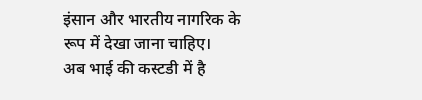इंसान और भारतीय नागरिक के रूप में देखा जाना चाहिए।
अब भाई की कस्टडी में है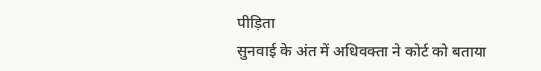पीड़िता
सुनवाई के अंत में अधिवक्ता ने कोर्ट को बताया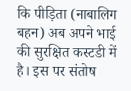कि पीड़िता (नाबालिग बहन) अब अपने भाई की सुरक्षित कस्टडी में है। इस पर संतोष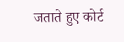जताते हुए कोर्ट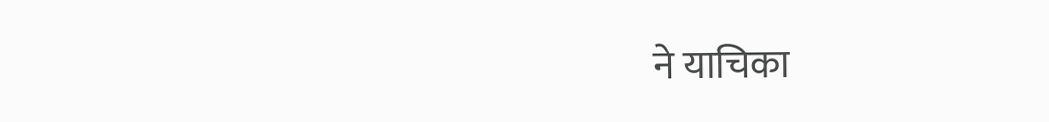ने याचिका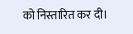को निस्तारित कर दी।